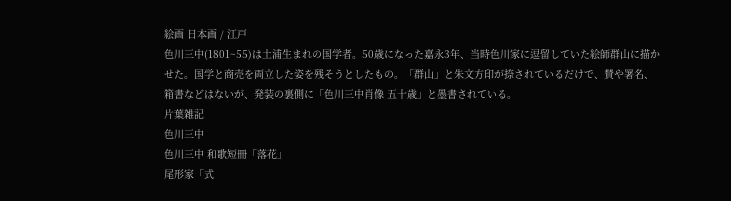絵画 日本画 / 江戸
色川三中(1801~55)は土浦生まれの国学者。50歳になった嘉永3年、当時色川家に逗留していた絵師群山に描かせた。国学と商売を両立した姿を残そうとしたもの。「群山」と朱文方印が捺されているだけで、賛や署名、箱書などはないが、発装の裏側に「色川三中肖像 五十歳」と墨書されている。
片葉雑記
色川三中
色川三中 和歌短冊「落花」
尾形家「式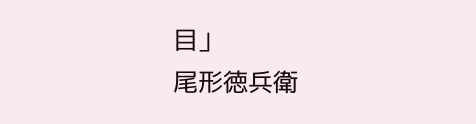目」
尾形徳兵衛